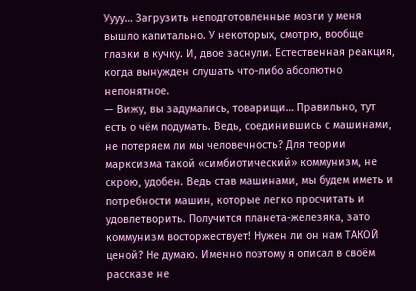Уууу… Загрузить неподготовленные мозги у меня вышло капитально. У некоторых, смотрю, вообще глазки в кучку. И, двое заснули. Естественная реакция, когда вынужден слушать что-либо абсолютно непонятное.
— Вижу, вы задумались, товарищи… Правильно, тут есть о чём подумать. Ведь, соединившись с машинами, не потеряем ли мы человечность? Для теории марксизма такой «симбиотический» коммунизм, не скрою, удобен. Ведь став машинами, мы будем иметь и потребности машин, которые легко просчитать и удовлетворить. Получится планета-железяка, зато коммунизм восторжествует! Нужен ли он нам ТАКОЙ ценой? Не думаю. Именно поэтому я описал в своём рассказе не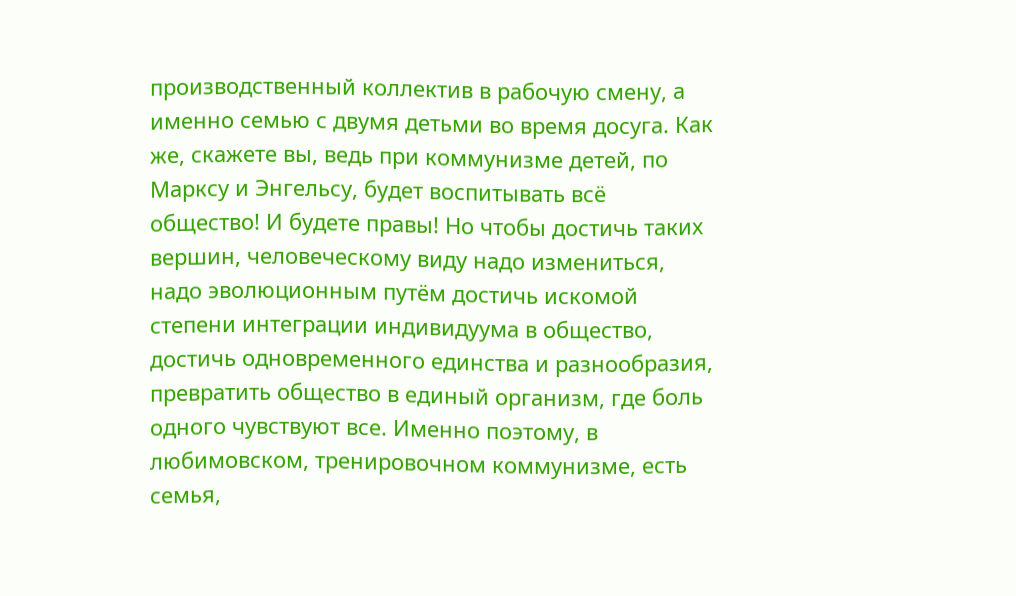производственный коллектив в рабочую смену, а именно семью с двумя детьми во время досуга. Как же, скажете вы, ведь при коммунизме детей, по Марксу и Энгельсу, будет воспитывать всё общество! И будете правы! Но чтобы достичь таких вершин, человеческому виду надо измениться, надо эволюционным путём достичь искомой степени интеграции индивидуума в общество, достичь одновременного единства и разнообразия, превратить общество в единый организм, где боль одного чувствуют все. Именно поэтому, в любимовском, тренировочном коммунизме, есть семья,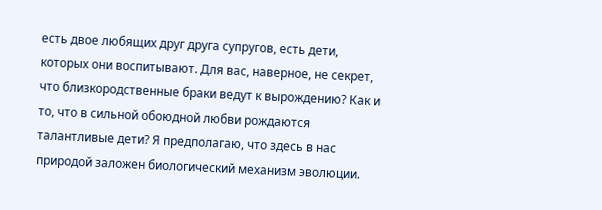есть двое любящих друг друга супругов, есть дети, которых они воспитывают. Для вас, наверное, не секрет, что близкородственные браки ведут к вырождению? Как и то, что в сильной обоюдной любви рождаются талантливые дети? Я предполагаю, что здесь в нас природой заложен биологический механизм эволюции.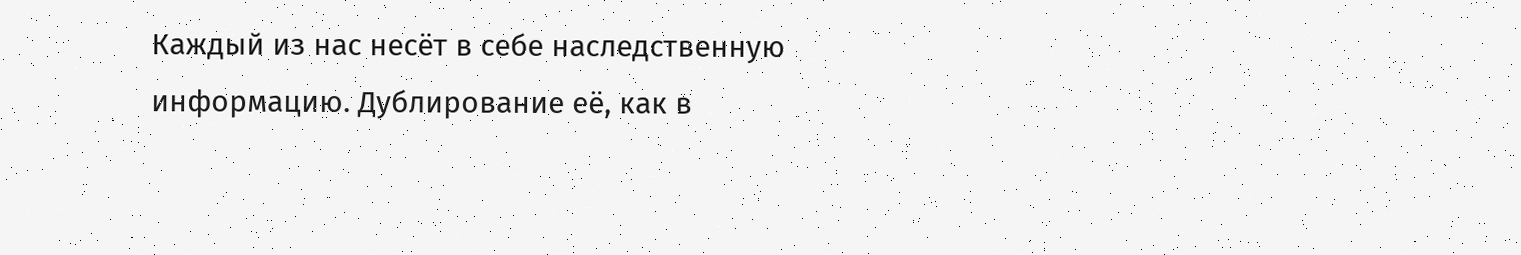Каждый из нас несёт в себе наследственную информацию. Дублирование её, как в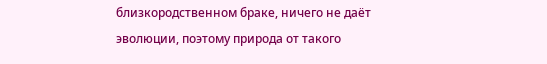близкородственном браке, ничего не даёт эволюции, поэтому природа от такого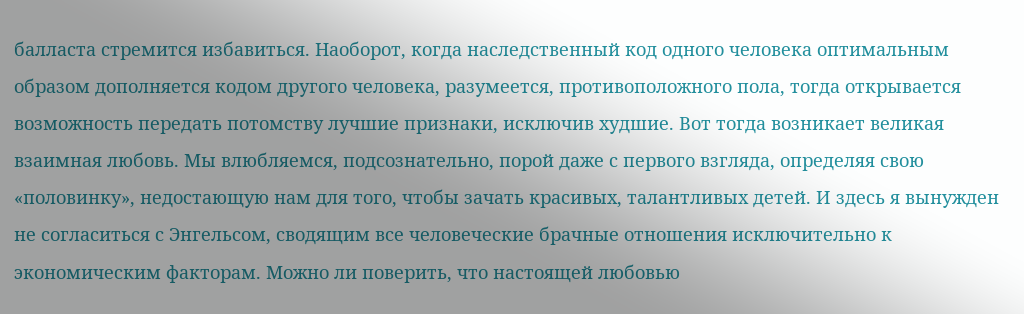балласта стремится избавиться. Наоборот, когда наследственный код одного человека оптимальным образом дополняется кодом другого человека, разумеется, противоположного пола, тогда открывается возможность передать потомству лучшие признаки, исключив худшие. Вот тогда возникает великая взаимная любовь. Мы влюбляемся, подсознательно, порой даже с первого взгляда, определяя свою «половинку», недостающую нам для того, чтобы зачать красивых, талантливых детей. И здесь я вынужден не согласиться с Энгельсом, сводящим все человеческие брачные отношения исключительно к экономическим факторам. Можно ли поверить, что настоящей любовью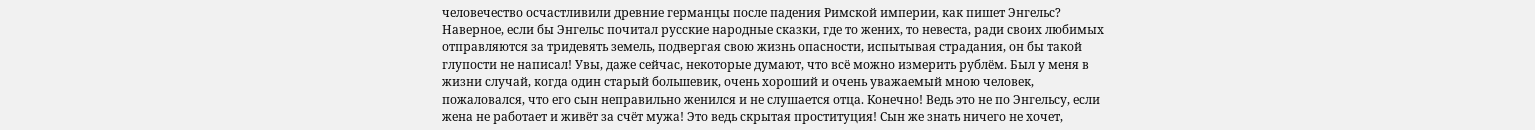человечество осчастливили древние германцы после падения Римской империи, как пишет Энгельс? Наверное, если бы Энгельс почитал русские народные сказки, где то жених, то невеста, ради своих любимых отправляются за тридевять земель, подвергая свою жизнь опасности, испытывая страдания, он бы такой глупости не написал! Увы, даже сейчас, некоторые думают, что всё можно измерить рублём. Был у меня в жизни случай, когда один старый большевик, очень хороший и очень уважаемый мною человек, пожаловался, что его сын неправильно женился и не слушается отца. Конечно! Ведь это не по Энгельсу, если жена не работает и живёт за счёт мужа! Это ведь скрытая проституция! Сын же знать ничего не хочет,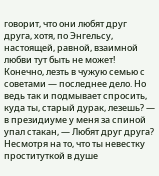говорит, что они любят друг друга, хотя, по Энгельсу, настоящей, равной, взаимной любви тут быть не может! Конечно, лезть в чужую семью с советами — последнее дело. Но ведь так и подмывает спросить, куда ты, старый дурак, лезешь? — в президиуме у меня за спиной упал стакан, — Любят друг друга? Несмотря на то, что ты невестку проституткой в душе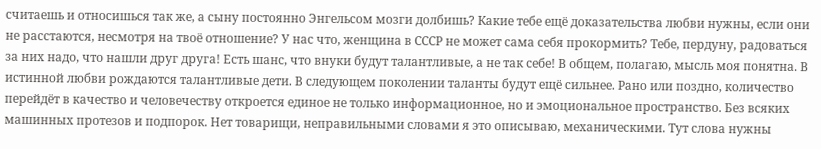считаешь и относишься так же, а сыну постоянно Энгельсом мозги долбишь? Какие тебе ещё доказательства любви нужны, если они не расстаются, несмотря на твоё отношение? У нас что, женщина в СССР не может сама себя прокормить? Тебе, пердуну, радоваться за них надо, что нашли друг друга! Есть шанс, что внуки будут талантливые, а не так себе! В общем, полагаю, мысль моя понятна. В истинной любви рождаются талантливые дети. В следующем поколении таланты будут ещё сильнее. Рано или поздно, количество перейдёт в качество и человечеству откроется единое не только информационное, но и эмоциональное пространство. Без всяких машинных протезов и подпорок. Нет товарищи, неправильными словами я это описываю, механическими. Тут слова нужны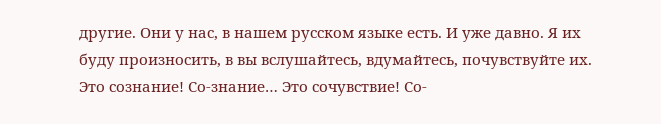другие. Они у нас, в нашем русском языке есть. И уже давно. Я их буду произносить, в вы вслушайтесь, вдумайтесь, почувствуйте их. Это сознание! Со-знание… Это сочувствие! Со-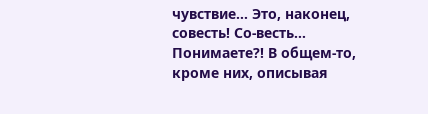чувствие… Это, наконец, совесть! Со-весть… Понимаете?! В общем-то, кроме них, описывая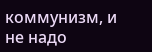коммунизм, и не надо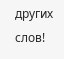других слов!